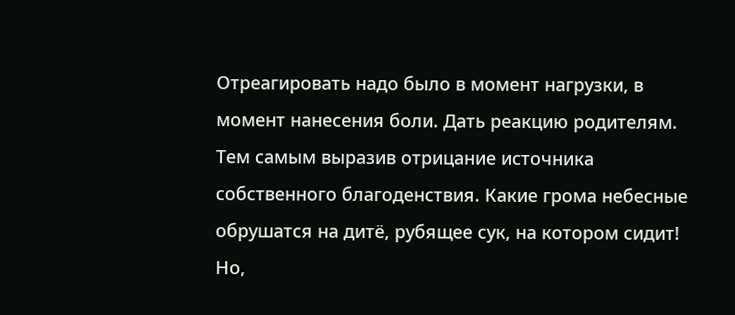Отреагировать надо было в момент нагрузки, в момент нанесения боли. Дать реакцию родителям. Тем самым выразив отрицание источника собственного благоденствия. Какие грома небесные обрушатся на дитё, рубящее сук, на котором сидит!
Но,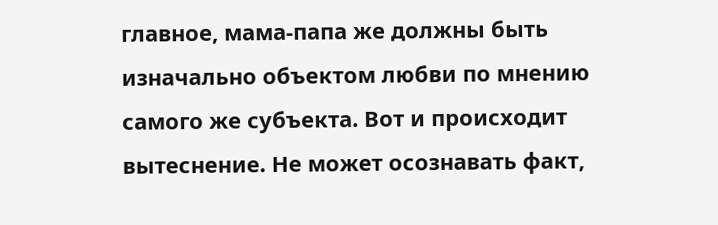главное, мама-папа же должны быть изначально объектом любви по мнению самого же субъекта. Вот и происходит вытеснение. Не может осознавать факт,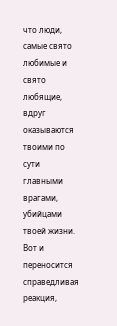что люди, самые свято любимые и свято любящие, вдруг оказываются твоими по сути главными врагами, убийцами твоей жизни.
Вот и переносится справедливая реакция,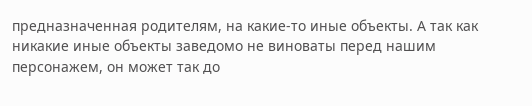предназначенная родителям, на какие-то иные объекты. А так как никакие иные объекты заведомо не виноваты перед нашим персонажем, он может так до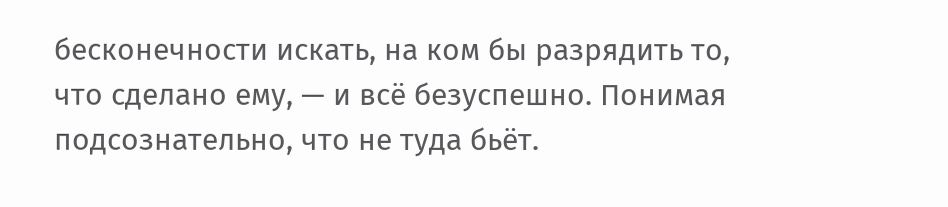бесконечности искать, на ком бы разрядить то, что сделано ему, — и всё безуспешно. Понимая подсознательно, что не туда бьёт.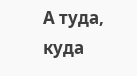А туда, куда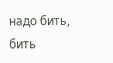надо бить, бить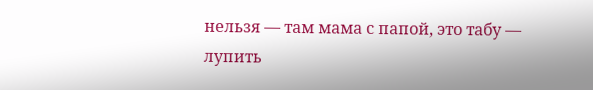нельзя — там мама с папой, это табу — лупить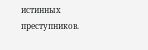истинных преступников.